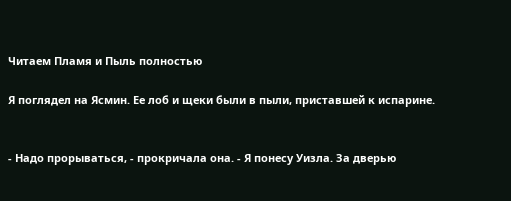Читаем Пламя и Пыль полностью

Я поглядел на Ясмин. Ее лоб и щеки были в пыли, приставшей к испарине.


- Надо прорываться, - прокричала она. - Я понесу Уизла. За дверью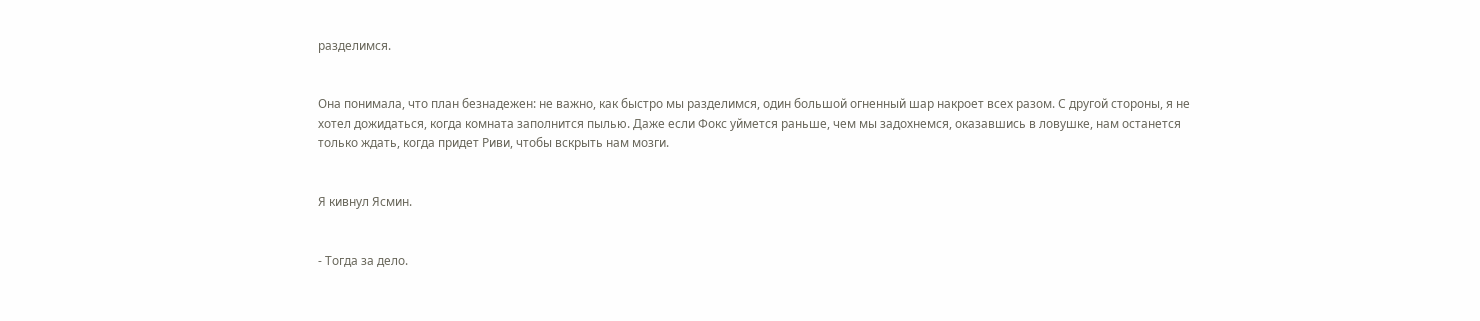разделимся.


Она понимала, что план безнадежен: не важно, как быстро мы разделимся, один большой огненный шар накроет всех разом. С другой стороны, я не хотел дожидаться, когда комната заполнится пылью. Даже если Фокс уймется раньше, чем мы задохнемся, оказавшись в ловушке, нам останется только ждать, когда придет Риви, чтобы вскрыть нам мозги.


Я кивнул Ясмин.


- Тогда за дело.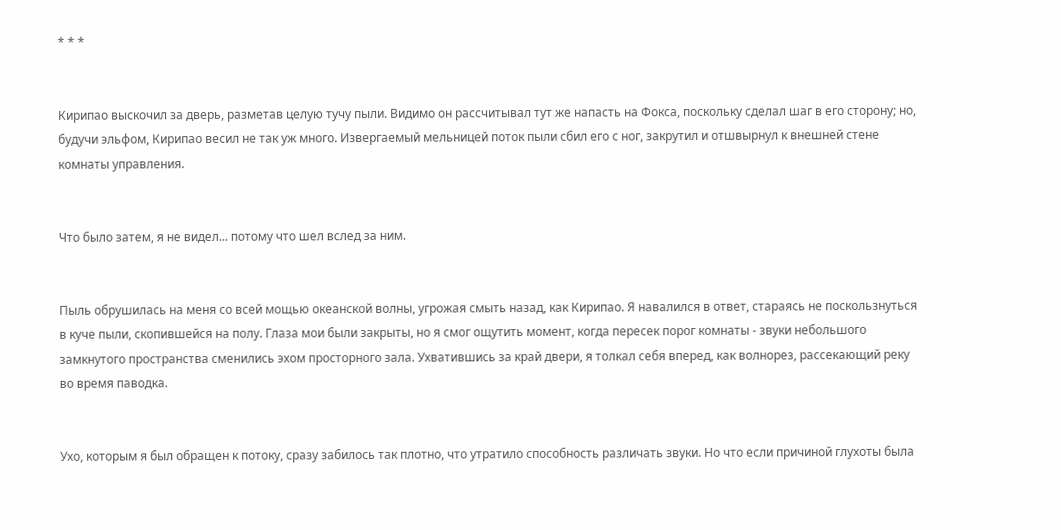* * *


Кирипао выскочил за дверь, разметав целую тучу пыли. Видимо он рассчитывал тут же напасть на Фокса, поскольку сделал шаг в его сторону; но, будучи эльфом, Кирипао весил не так уж много. Извергаемый мельницей поток пыли сбил его с ног, закрутил и отшвырнул к внешней стене комнаты управления.


Что было затем, я не видел... потому что шел вслед за ним.


Пыль обрушилась на меня со всей мощью океанской волны, угрожая смыть назад, как Кирипао. Я навалился в ответ, стараясь не поскользнуться в куче пыли, скопившейся на полу. Глаза мои были закрыты, но я смог ощутить момент, когда пересек порог комнаты - звуки небольшого замкнутого пространства сменились эхом просторного зала. Ухватившись за край двери, я толкал себя вперед, как волнорез, рассекающий реку во время паводка.


Ухо, которым я был обращен к потоку, сразу забилось так плотно, что утратило способность различать звуки. Но что если причиной глухоты была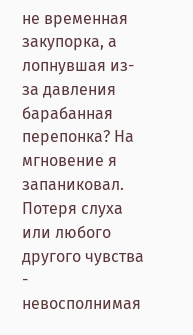не временная закупорка, а лопнувшая из-за давления барабанная перепонка? На мгновение я запаниковал. Потеря слуха или любого другого чувства - невосполнимая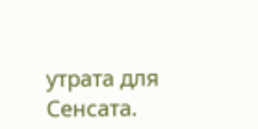утрата для Сенсата.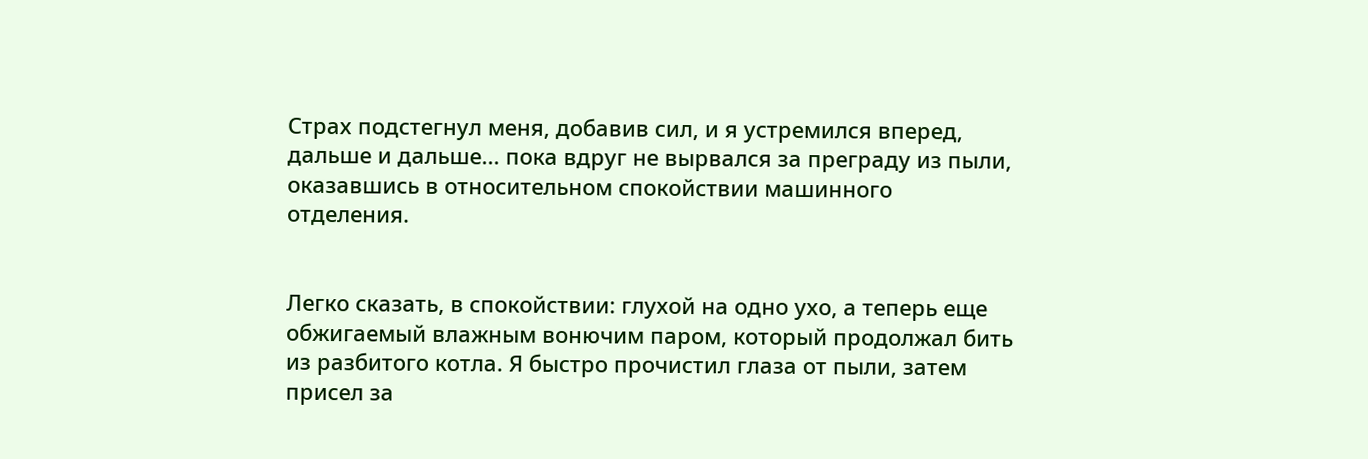Страх подстегнул меня, добавив сил, и я устремился вперед, дальше и дальше... пока вдруг не вырвался за преграду из пыли, оказавшись в относительном спокойствии машинного отделения.


Легко сказать, в спокойствии: глухой на одно ухо, а теперь еще обжигаемый влажным вонючим паром, который продолжал бить из разбитого котла. Я быстро прочистил глаза от пыли, затем присел за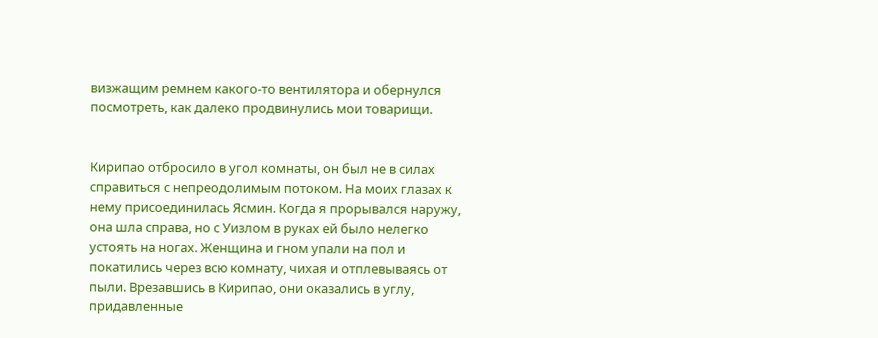визжащим ремнем какого-то вентилятора и обернулся посмотреть, как далеко продвинулись мои товарищи.


Кирипао отбросило в угол комнаты, он был не в силах справиться с непреодолимым потоком. На моих глазах к нему присоединилась Ясмин. Когда я прорывался наружу, она шла справа, но с Уизлом в руках ей было нелегко устоять на ногах. Женщина и гном упали на пол и покатились через всю комнату, чихая и отплевываясь от пыли. Врезавшись в Кирипао, они оказались в углу, придавленные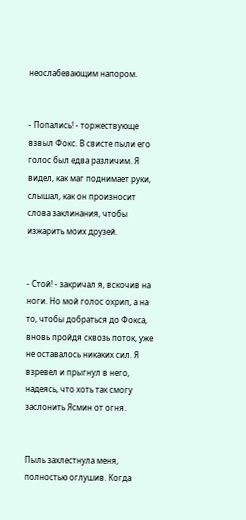неослабевающим напором.


- Попались! - торжествующе взвыл Фокс. В свисте пыли его голос был едва различим. Я видел, как маг поднимает руки, слышал, как он произносит слова заклинания, чтобы изжарить моих друзей.


- Стой! - закричал я, вскочив на ноги. Но мой голос охрип, а на то, чтобы добраться до Фокса, вновь пройдя сквозь поток, уже не оставалось никаких сил. Я взревел и прыгнул в него, надеясь, что хоть так смогу заслонить Ясмин от огня.


Пыль захлестнула меня, полностью оглушив. Когда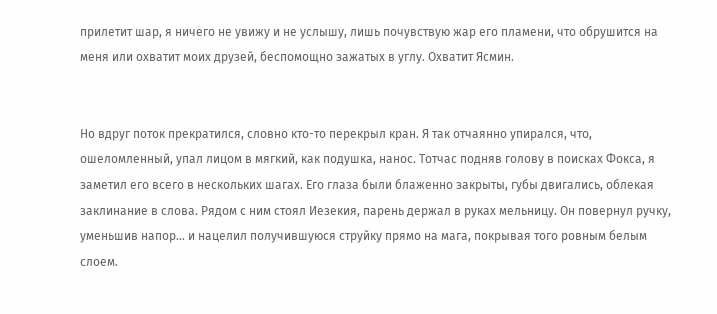прилетит шар, я ничего не увижу и не услышу, лишь почувствую жар его пламени, что обрушится на меня или охватит моих друзей, беспомощно зажатых в углу. Охватит Ясмин.


Но вдруг поток прекратился, словно кто-то перекрыл кран. Я так отчаянно упирался, что, ошеломленный, упал лицом в мягкий, как подушка, нанос. Тотчас подняв голову в поисках Фокса, я заметил его всего в нескольких шагах. Его глаза были блаженно закрыты, губы двигались, облекая заклинание в слова. Рядом с ним стоял Иезекия, парень держал в руках мельницу. Он повернул ручку, уменьшив напор... и нацелил получившуюся струйку прямо на мага, покрывая того ровным белым слоем.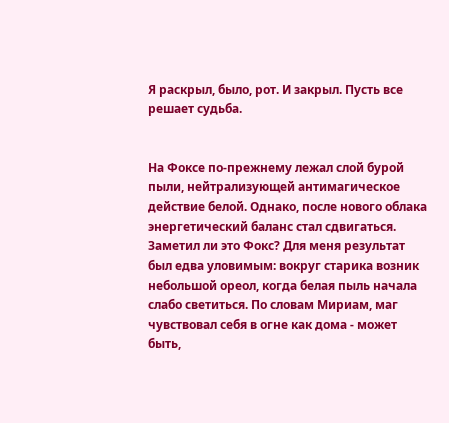Я раскрыл, было, рот. И закрыл. Пусть все решает судьба.


На Фоксе по-прежнему лежал слой бурой пыли, нейтрализующей антимагическое действие белой. Однако, после нового облака энергетический баланс стал сдвигаться. Заметил ли это Фокс? Для меня результат был едва уловимым: вокруг старика возник небольшой ореол, когда белая пыль начала слабо светиться. По словам Мириам, маг чувствовал себя в огне как дома - может быть,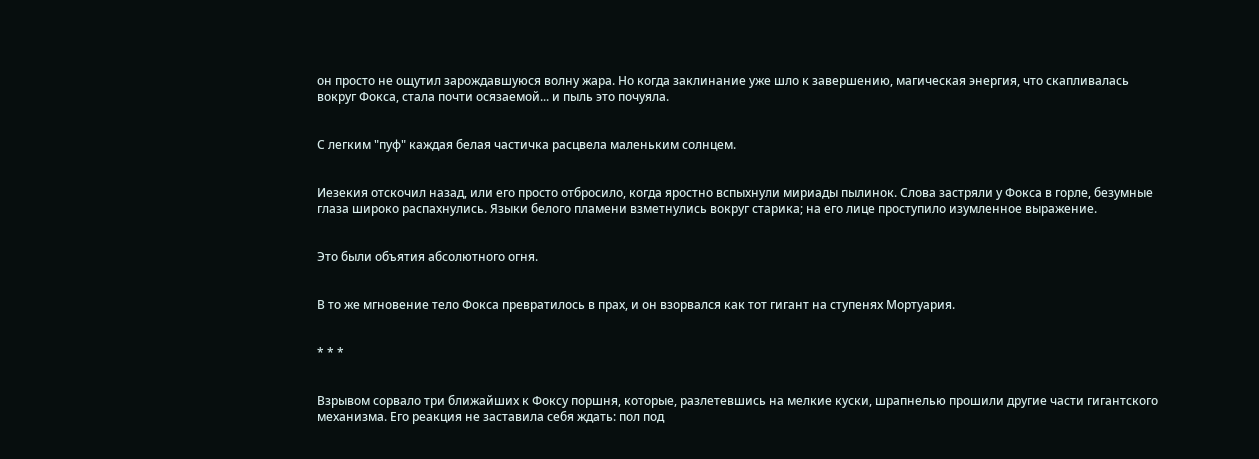он просто не ощутил зарождавшуюся волну жара. Но когда заклинание уже шло к завершению, магическая энергия, что скапливалась вокруг Фокса, стала почти осязаемой... и пыль это почуяла.


С легким "пуф" каждая белая частичка расцвела маленьким солнцем.


Иезекия отскочил назад, или его просто отбросило, когда яростно вспыхнули мириады пылинок. Слова застряли у Фокса в горле, безумные глаза широко распахнулись. Языки белого пламени взметнулись вокруг старика; на его лице проступило изумленное выражение.


Это были объятия абсолютного огня.


В то же мгновение тело Фокса превратилось в прах, и он взорвался как тот гигант на ступенях Мортуария.


* * *


Взрывом сорвало три ближайших к Фоксу поршня, которые, разлетевшись на мелкие куски, шрапнелью прошили другие части гигантского механизма. Его реакция не заставила себя ждать: пол под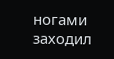ногами заходил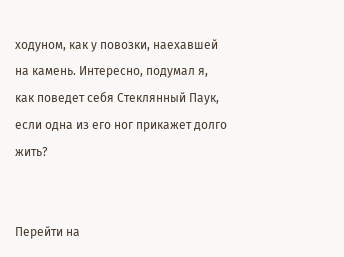ходуном, как у повозки, наехавшей на камень. Интересно, подумал я, как поведет себя Стеклянный Паук, если одна из его ног прикажет долго жить?


Перейти на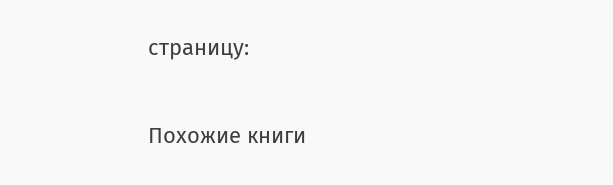страницу:

Похожие книги